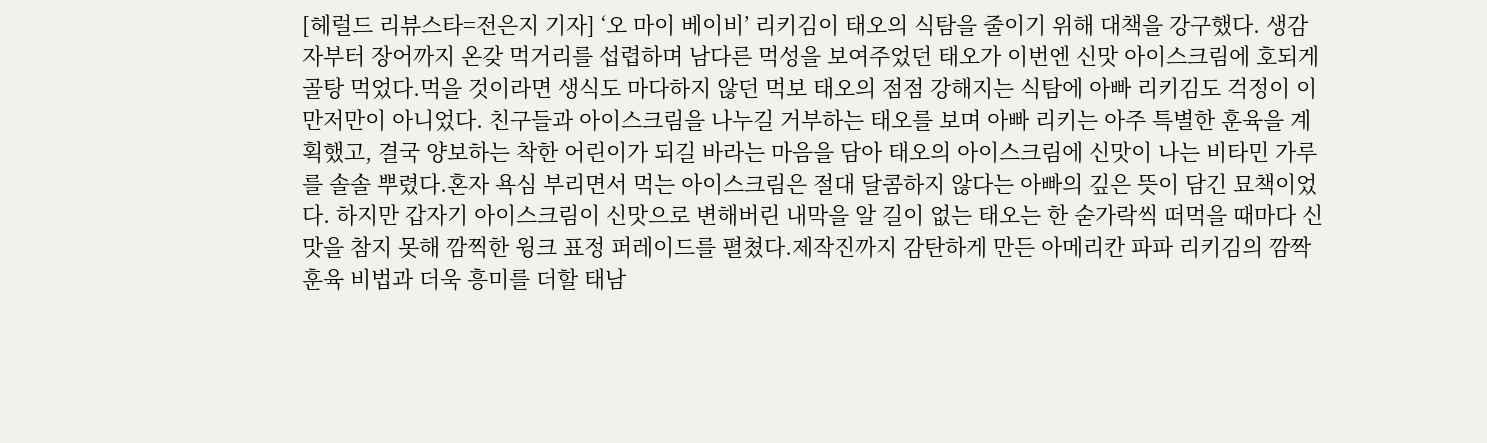[헤럴드 리뷰스타=전은지 기자] ‘오 마이 베이비’ 리키김이 태오의 식탐을 줄이기 위해 대책을 강구했다. 생감자부터 장어까지 온갖 먹거리를 섭렵하며 남다른 먹성을 보여주었던 태오가 이번엔 신맛 아이스크림에 호되게 골탕 먹었다.먹을 것이라면 생식도 마다하지 않던 먹보 태오의 점점 강해지는 식탐에 아빠 리키김도 걱정이 이만저만이 아니었다. 친구들과 아이스크림을 나누길 거부하는 태오를 보며 아빠 리키는 아주 특별한 훈육을 계획했고, 결국 양보하는 착한 어린이가 되길 바라는 마음을 담아 태오의 아이스크림에 신맛이 나는 비타민 가루를 솔솔 뿌렸다.혼자 욕심 부리면서 먹는 아이스크림은 절대 달콤하지 않다는 아빠의 깊은 뜻이 담긴 묘책이었다. 하지만 갑자기 아이스크림이 신맛으로 변해버린 내막을 알 길이 없는 태오는 한 숟가락씩 떠먹을 때마다 신맛을 참지 못해 깜찍한 윙크 표정 퍼레이드를 펼쳤다.제작진까지 감탄하게 만든 아메리칸 파파 리키김의 깜짝 훈육 비법과 더욱 흥미를 더할 태남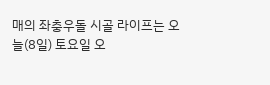매의 좌충우돌 시골 라이프는 오늘(8일) 토요일 오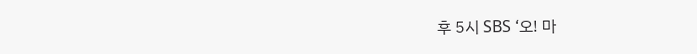후 5시 SBS ‘오! 마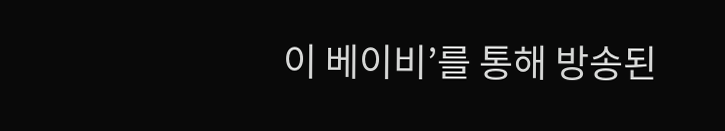이 베이비’를 통해 방송된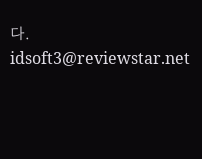다. idsoft3@reviewstar.net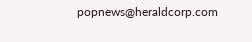popnews@heraldcorp.com